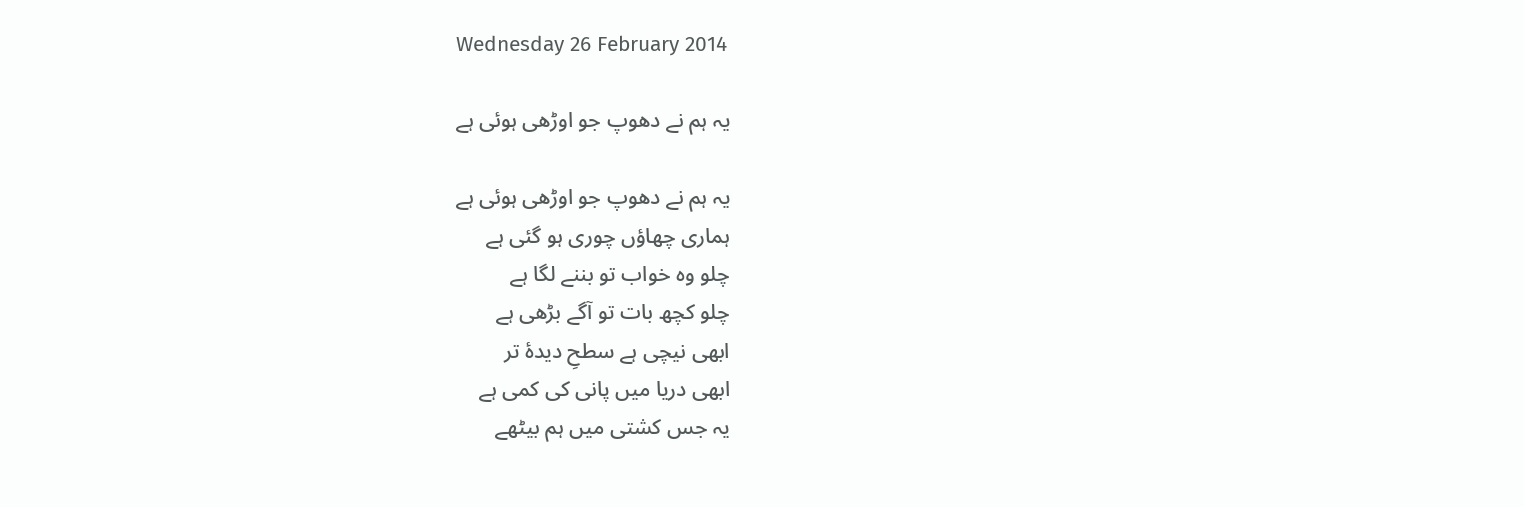Wednesday 26 February 2014

یہ ہم نے دھوپ جو اوڑھی ہوئی ہے

یہ ہم نے دھوپ جو اوڑھی ہوئی ہے
ہماری چھاؤں چوری ہو گئی ہے
چلو وہ خواب تو بننے لگا ہے
چلو کچھ بات تو آگے بڑھی ہے
ابھی نیچی ہے سطحِ دیدۂ تر
ابھی دریا میں پانی کی کمی ہے
یہ جس کشتی میں ہم بیٹھے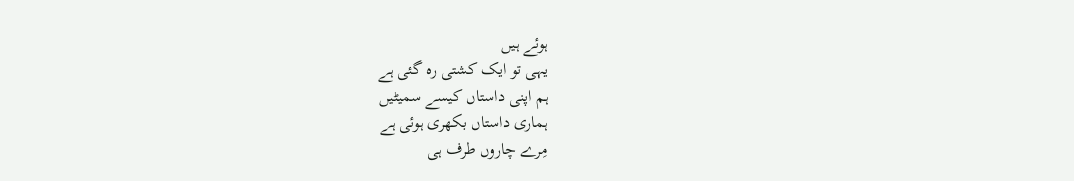ہوئے ہیں
یہی تو ایک کشتی رہ گئی ہے
ہم اپنی داستاں کیسے سمیٹیں
ہماری داستاں بکھری ہوئی ہے
مِرے چاروں طرف ہی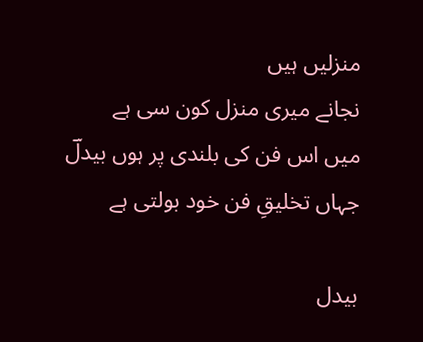منزلیں ہیں
نجانے میری منزل کون سی ہے
میں اس فن کی بلندی پر ہوں بیدلؔ
جہاں تخلیقِ فن خود بولتی ہے

بیدل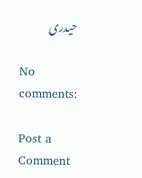حیدری

No comments:

Post a Comment